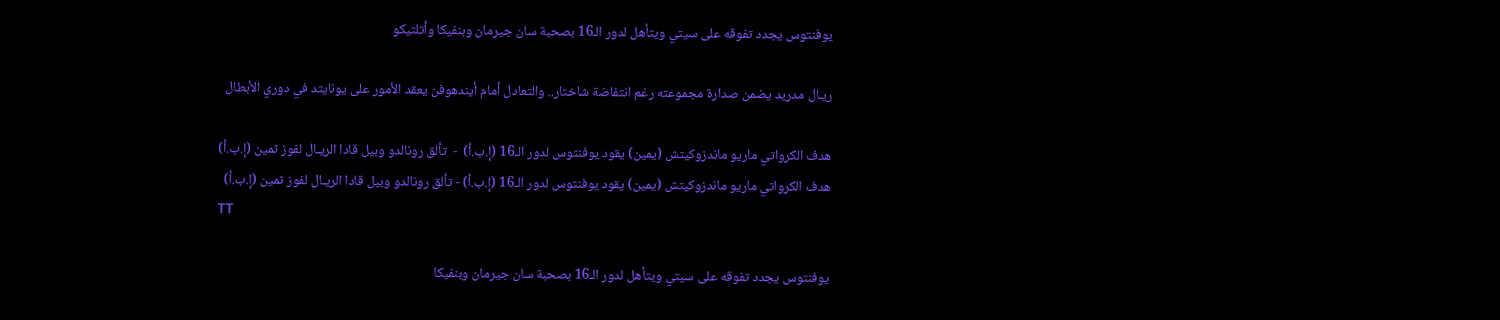يوفنتوس يجدد تفوقه على سيتي ويتأهل لدور الـ16 بصحبة سان جيرمان وبنفيكا وأتلتيكو

ريـال مدريد يضمن صدارة مجموعته رغم انتفاضة شاختار.. والتعادل أمام أيندهوفن يعقد الأمور على يونايتد في دوري الأبطال

هدف الكرواتي ماريو ماندزوكيتش (يمين) يقود يوفنتوس لدور الـ16 (إ.ب.أ)  -  تألق رونالدو وبيل قادا الريـال لفوز ثمين (إ.ب.أ)
هدف الكرواتي ماريو ماندزوكيتش (يمين) يقود يوفنتوس لدور الـ16 (إ.ب.أ) - تألق رونالدو وبيل قادا الريـال لفوز ثمين (إ.ب.أ)
TT

يوفنتوس يجدد تفوقه على سيتي ويتأهل لدور الـ16 بصحبة سان جيرمان وبنفيكا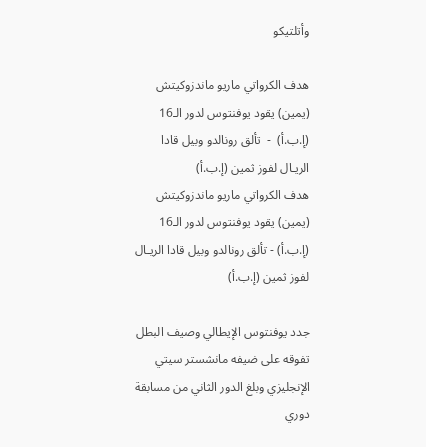وأتلتيكو

هدف الكرواتي ماريو ماندزوكيتش (يمين) يقود يوفنتوس لدور الـ16 (إ.ب.أ)  -  تألق رونالدو وبيل قادا الريـال لفوز ثمين (إ.ب.أ)
هدف الكرواتي ماريو ماندزوكيتش (يمين) يقود يوفنتوس لدور الـ16 (إ.ب.أ) - تألق رونالدو وبيل قادا الريـال لفوز ثمين (إ.ب.أ)

جدد يوفنتوس الإيطالي وصيف البطل تفوقه على ضيفه مانشستر سيتي الإنجليزي وبلغ الدور الثاني من مسابقة دوري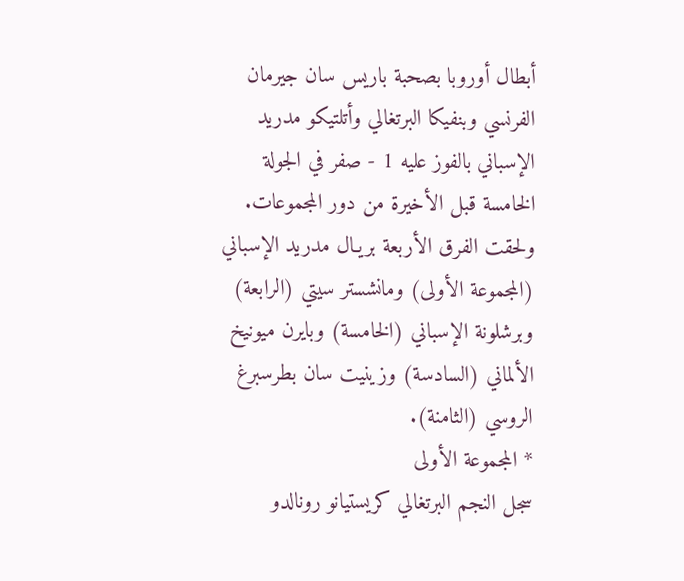أبطال أوروبا بصحبة باريس سان جيرمان الفرنسي وبنفيكا البرتغالي وأتلتيكو مدريد الإسباني بالفوز عليه 1 - صفر في الجولة الخامسة قبل الأخيرة من دور المجموعات. ولحقت الفرق الأربعة بريـال مدريد الإسباني (المجموعة الأولى) ومانشستر سيتي (الرابعة) وبرشلونة الإسباني (الخامسة) وبايرن ميونيخ الألماني (السادسة) وزينيت سان بطرسبرغ الروسي (الثامنة).
* المجموعة الأولى
سجل النجم البرتغالي كريستيانو رونالدو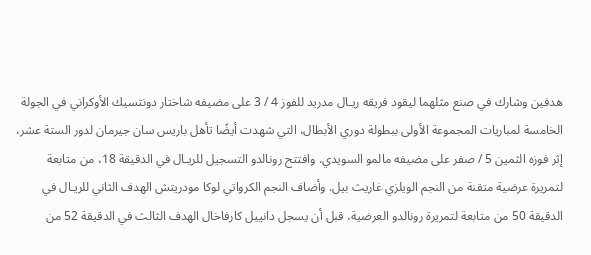هدفين وشارك في صنع مثلهما ليقود فريقه ريـال مدريد للفوز 4 / 3 على مضيفه شاختار دونتسيك الأوكراني في الجولة الخامسة لمباريات المجموعة الأولى ببطولة دوري الأبطال، التي شهدت أيضًا تأهل باريس سان جيرمان لدور الستة عشر، إثر فوزه الثمين 5 / صفر على مضيفه مالمو السويدي. وافتتح رونالدو التسجيل للريـال في الدقيقة 18، من متابعة لتمريرة عرضية متقنة من النجم الويلزي غاريث بيل. وأضاف النجم الكرواتي لوكا مودريتش الهدف الثاني للريـال في الدقيقة 50 من متابعة لتمريرة رونالدو العرضية، قبل أن يسجل دانييل كارفاخال الهدف الثالث في الدقيقة 52 من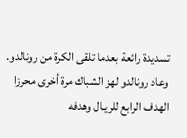تسديدة رائعة بعدما تلقى الكرة من رونالدو. وعاد رونالدو لهز الشباك مرة أخرى محرزا الهدف الرابع للريـال وهدفه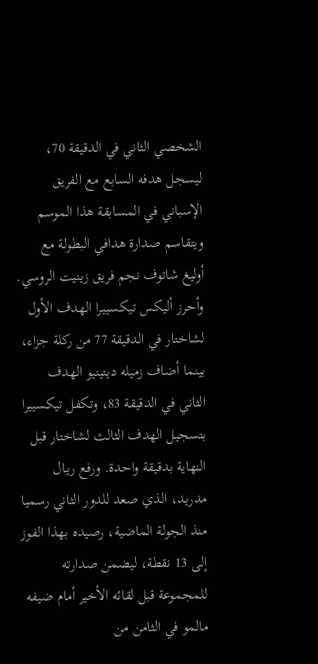الشخصي الثاني في الدقيقة 70، ليسجل هدفه السابع مع الفريق الإسباني في المسابقة هذا الموسم ويتقاسم صدارة هدافي البطولة مع أوليغ شاتوف نجم فريق زينيت الروسي. وأحرز أليكس تيكسييرا الهدف الأول لشاختار في الدقيقة 77 من ركلة جزاء، بينما أضاف زميله ديتينيو الهدف الثاني في الدقيقة 83، وتكفل تيكسييرا بتسجيل الهدف الثالث لشاختار قبل النهاية بدقيقة واحدة. ورفع ريـال مدريد، الذي صعد للدور الثاني رسميا منذ الجولة الماضية، رصيده بهذا الفوز إلى 13 نقطة، ليضمن صدارته للمجموعة قبل لقائه الأخير أمام ضيفه مالمو في الثامن من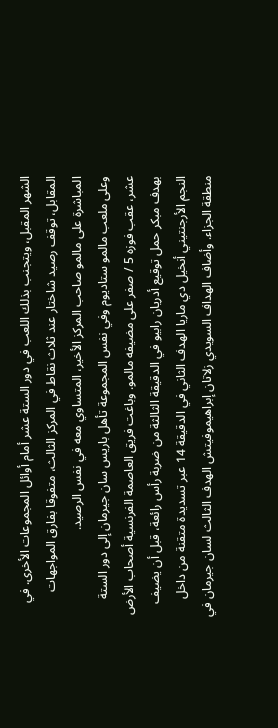الشهر المقبل، ويتجنب بذلك اللعب في دور الستة عشر أمام أوائل المجموعات الأخرى. في المقابل، توقف رصيد شاختار عند ثلاث نقاط في المركز الثالث، متفوقا بفارق المواجهات المباشرة على مالمو صاحب المركز الأخير، المتساوي معه في نفس الرصيد.
وعلى ملعب مالمو ستاديوم وفي نفس المجموعة تأهل باريس سان جيرمان إلى دور الستة عشر، عقب فوزه 5 / صفر على مضيفه مالمو. وباغت فريق العاصمة الفرنسية أصحاب الأرض بهدف مبكر حمل توقيع أدريان رابيو في الدقيقة الثالثة من ضربة رأس رائعة، قبل أن يضيف النجم الأرجنتيني أنخيل دي ماريا الهدف الثاني في الدقيقة 14 عبر تسديدة متقنة من داخل منطقة الجزاء. وأضاف الهداف السويدي زلاتان إبراهيموفيتش الهدف الثالث لسان جيرمان في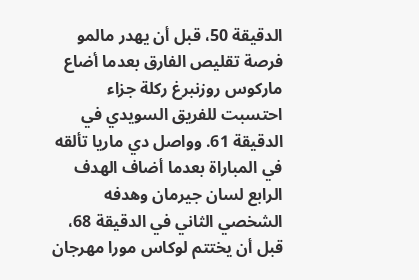الدقيقة 50، قبل أن يهدر مالمو فرصة تقليص الفارق بعدما أضاع ماركوس روزنبرغ ركلة جزاء احتسبت للفريق السويدي في الدقيقة 61. وواصل دي ماريا تألقه في المباراة بعدما أضاف الهدف الرابع لسان جيرمان وهدفه الشخصي الثاني في الدقيقة 68، قبل أن يختتم لوكاس مورا مهرجان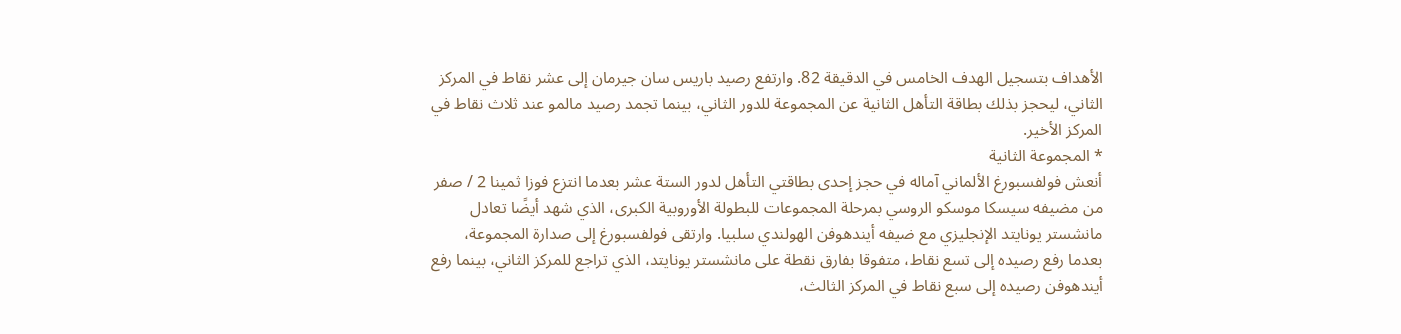الأهداف بتسجيل الهدف الخامس في الدقيقة 82. وارتفع رصيد باريس سان جيرمان إلى عشر نقاط في المركز الثاني، ليحجز بذلك بطاقة التأهل الثانية عن المجموعة للدور الثاني، بينما تجمد رصيد مالمو عند ثلاث نقاط في المركز الأخير.
* المجموعة الثانية
أنعش فولفسبورغ الألماني آماله في حجز إحدى بطاقتي التأهل لدور الستة عشر بعدما انتزع فوزا ثمينا 2 / صفر من مضيفه سيسكا موسكو الروسي بمرحلة المجموعات للبطولة الأوروبية الكبرى، الذي شهد أيضًا تعادل مانشستر يونايتد الإنجليزي مع ضيفه أيندهوفن الهولندي سلبيا. وارتقى فولفسبورغ إلى صدارة المجموعة، بعدما رفع رصيده إلى تسع نقاط، متفوقا بفارق نقطة على مانشستر يونايتد، الذي تراجع للمركز الثاني، بينما رفع أيندهوفن رصيده إلى سبع نقاط في المركز الثالث،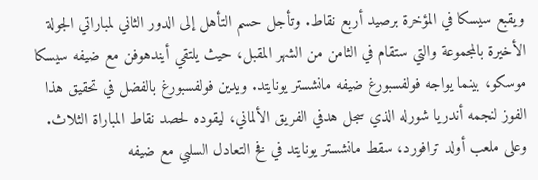ويقبع سيسكا في المؤخرة برصيد أربع نقاط. وتأجل حسم التأهل إلى الدور الثاني لمباراتي الجولة الأخيرة بالمجموعة والتي ستقام في الثامن من الشهر المقبل، حيث يلتقي أيندهوفن مع ضيفه سيسكا موسكو، بينما يواجه فولفسبورغ ضيفه مانشستر يونايتد. ويدين فولفسبورغ بالفضل في تحقيق هذا الفوز لنجمه أندريا شورله الذي سجل هدفي الفريق الألماني، ليقوده لحصد نقاط المباراة الثلاث. وعلى ملعب أولد ترافورد، سقط مانشستر يونايتد في فخ التعادل السلبي مع ضيفه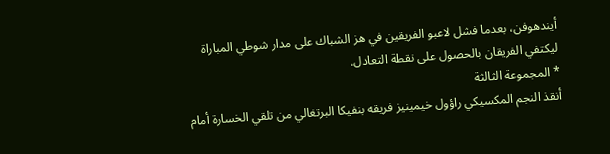أيندهوفن، بعدما فشل لاعبو الفريقين في هز الشباك على مدار شوطي المباراة ليكتفي الفريقان بالحصول على نقطة التعادل.
* المجموعة الثالثة
أنقذ النجم المكسيكي راؤول خيمينيز فريقه بنفيكا البرتغالي من تلقي الخسارة أمام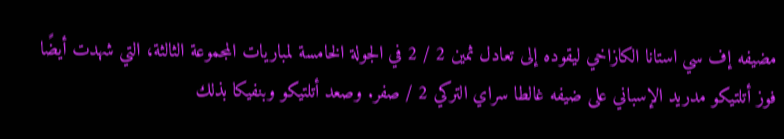مضيفه إف سي استانا الكازاخي ليقوده إلى تعادل ثمين 2 / 2 في الجولة الخامسة لمباريات المجموعة الثالثة، التي شهدت أيضًا فوز أتلتيكو مدريد الإسباني على ضيفه غالطا سراي التركي 2 / صفر. وصعد أتلتيكو وبنفيكا بذلك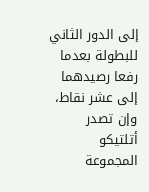إلى الدور الثاني للبطولة بعدما رفعا رصيدهما إلى عشر نقاط، وإن تصدر أتلتيكو المجموعة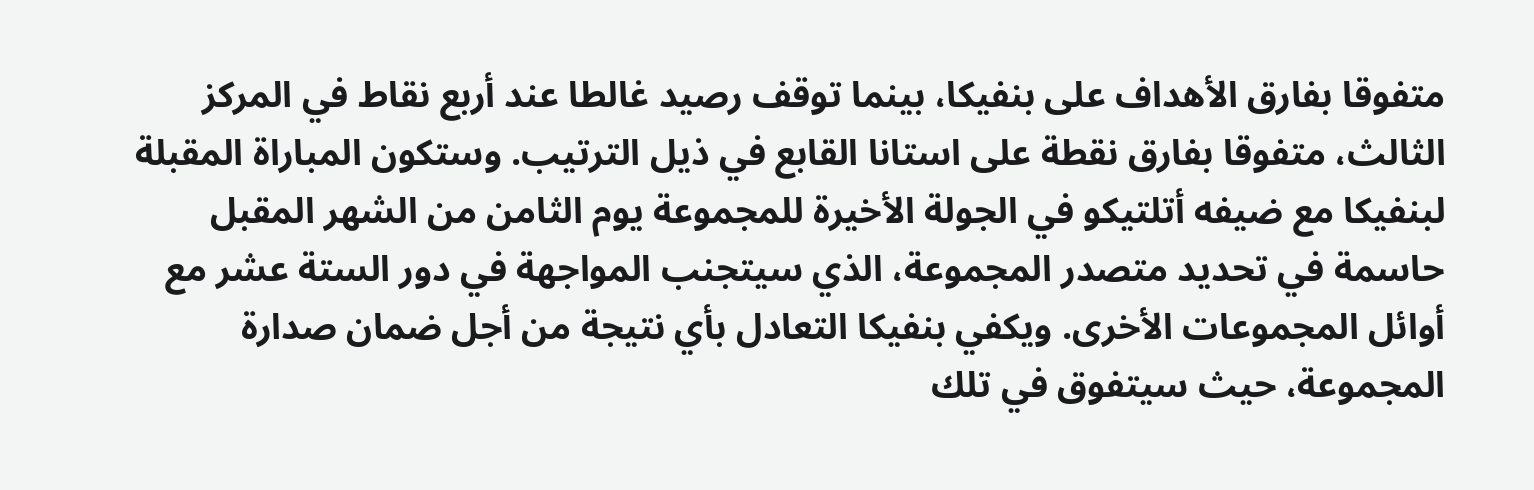متفوقا بفارق الأهداف على بنفيكا، بينما توقف رصيد غالطا عند أربع نقاط في المركز الثالث، متفوقا بفارق نقطة على استانا القابع في ذيل الترتيب. وستكون المباراة المقبلة لبنفيكا مع ضيفه أتلتيكو في الجولة الأخيرة للمجموعة يوم الثامن من الشهر المقبل حاسمة في تحديد متصدر المجموعة، الذي سيتجنب المواجهة في دور الستة عشر مع أوائل المجموعات الأخرى. ويكفي بنفيكا التعادل بأي نتيجة من أجل ضمان صدارة المجموعة، حيث سيتفوق في تلك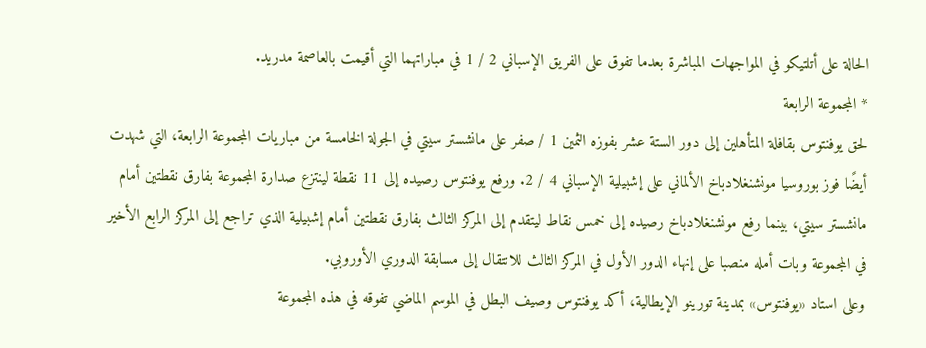الحالة على أتلتيكو في المواجهات المباشرة بعدما تفوق على الفريق الإسباني 2 / 1 في مباراتهما التي أقيمت بالعاصمة مدريد.
* المجموعة الرابعة
لحق يوفنتوس بقافلة المتأهلين إلى دور الستة عشر بفوزه الثمين 1 / صفر على مانشستر سيتي في الجولة الخامسة من مباريات المجموعة الرابعة، التي شهدت أيضًا فوز بوروسيا مونشنغلادباخ الألماني على إشبيلية الإسباني 4 / 2. ورفع يوفنتوس رصيده إلى 11 نقطة لينتزع صدارة المجموعة بفارق نقطتين أمام مانشستر سيتي، بينما رفع مونشنغلادباخ رصيده إلى خمس نقاط ليتقدم إلى المركز الثالث بفارق نقطتين أمام إشبيلية الذي تراجع إلى المركز الرابع الأخير في المجموعة وبات أمله منصبا على إنهاء الدور الأول في المركز الثالث للانتقال إلى مسابقة الدوري الأوروبي.
وعلى استاد «يوفنتوس» بمدينة تورينو الإيطالية، أكد يوفنتوس وصيف البطل في الموسم الماضي تفوقه في هذه المجموعة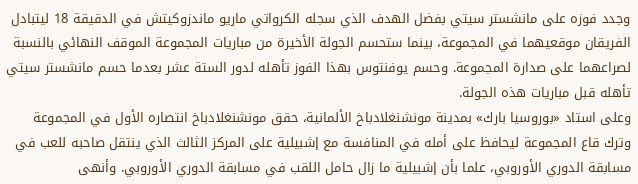وجدد فوزه على مانشستر سيتي بفضل الهدف الذي سجله الكرواتي ماريو ماندزوكيتش في الدقيقة 18 ليتبادل الفريقان موقعيهما في المجموعة، بينما ستحسم الجولة الأخيرة من مباريات المجموعة الموقف النهائي بالنسبة لصراعهما على صدارة المجموعة. وحسم يوفنتوس بهذا الفوز تأهله لدور الستة عشر بعدما حسم مانشستر سيتي تأهله قبل مباريات هذه الجولة.
وعلى استاد «بوروسيا بارك» بمدينة مونشنغلادباخ الألمانية، حقق مونشنغلادباخ انتصاره الأول في المجموعة وترك قاع المجموعة ليحافظ على أمله في المنافسة مع إشبيلية على المركز الثالث الذي ينتقل صاحبه للعب في مسابقة الدوري الأوروبي، علما بأن إشبيلية ما زال حامل اللقب في مسابقة الدوري الأوروبي. وأنهى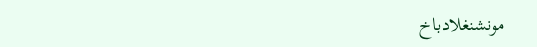مونشنغلادباخ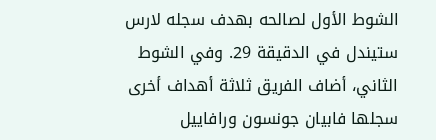الشوط الأول لصالحه بهدف سجله لارس ستيندل في الدقيقة 29. وفي الشوط الثاني، أضاف الفريق ثلاثة أهداف أخرى سجلها فابيان جونسون ورافاييل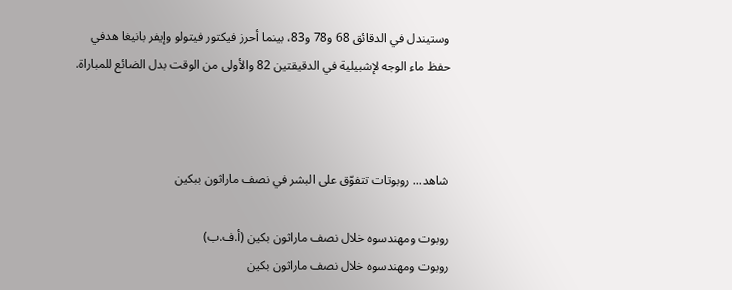وستيندل في الدقائق 68 و78 و83، بينما أحرز فيكتور فيتولو وإيفر بانيغا هدفي حفظ ماء الوجه لإشبيلية في الدقيقتين 82 والأولى من الوقت بدل الضائع للمباراة.



شاهد... روبوتات تتفوّق على البشر في نصف ماراثون ببكين

روبوت ومهندسوه خلال نصف ماراثون بكين (أ.ف.ب)
روبوت ومهندسوه خلال نصف ماراثون بكين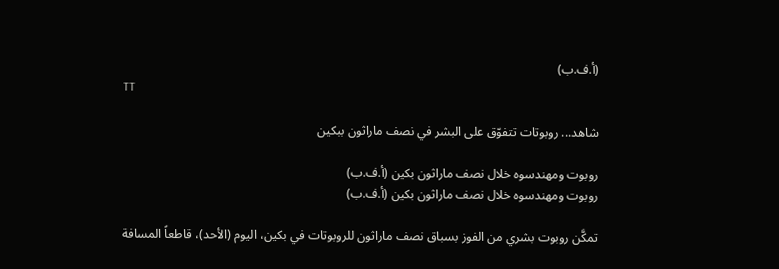(أ.ف.ب)
TT

شاهد... روبوتات تتفوّق على البشر في نصف ماراثون ببكين

روبوت ومهندسوه خلال نصف ماراثون بكين (أ.ف.ب)
روبوت ومهندسوه خلال نصف ماراثون بكين (أ.ف.ب)

تمكَّن روبوت بشري من الفوز بسباق نصف ماراثون للروبوتات في بكين، اليوم (الأحد)، قاطعاً المسافة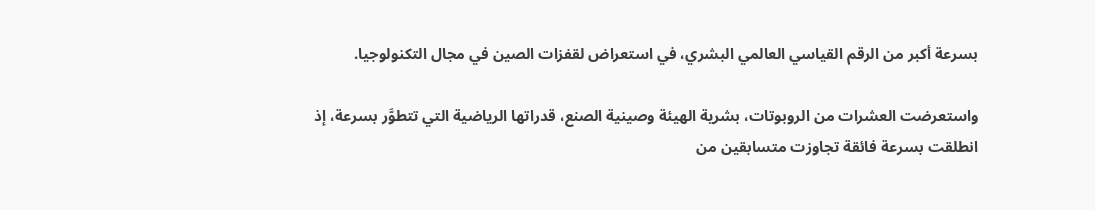بسرعة أكبر من الرقم القياسي العالمي البشري، في استعراض لقفزات الصين في مجال التكنولوجيا.

واستعرضت العشرات ‌من الروبوتات، بشرية الهيئة وصينية الصنع، قدراتها الرياضية التي تتطوَّر بسرعة، إذ انطلقت بسرعة فائقة تجاوزت متسابقين من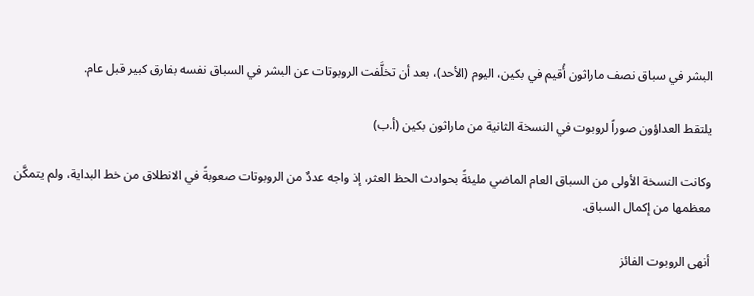البشر في سباق نصف ماراثون أُقيم في بكين، اليوم (الأحد)، بعد أن تخلَّفت الروبوتات عن البشر في السباق نفسه بفارق كبير قبل عام.

يلتقط العداؤون صوراً لروبوت في النسخة الثانية من ماراثون بكين (أ.ب)

وكانت النسخة الأولى من السباق العام الماضي مليئةً بحوادث الحظ العثر، إذ واجه عددٌ من الروبوتات صعوبةً في الانطلاق من خط البداية، ولم يتمكَّن معظمها ‌من إكمال ‌السباق.

أنهى الروبوت الفائز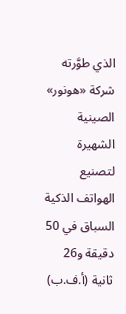الذي طوَّرته شركة «هونور» الصينية الشهيرة لتصنيع الهواتف الذكية السباق في 50 دقيقة و26 ثانية (أ.ف.ب)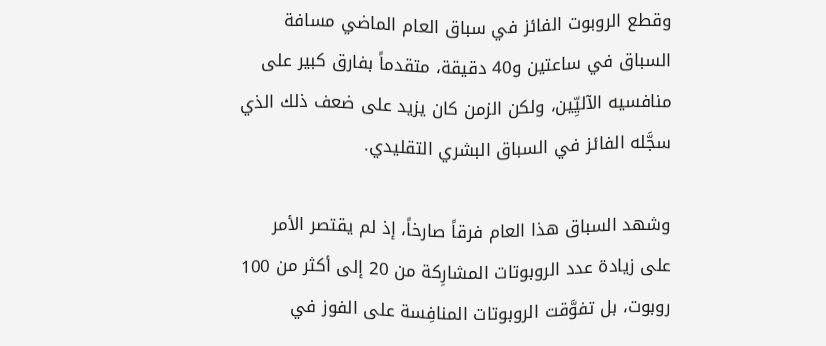وقطع الروبوت الفائز في سباق ‌العام الماضي مسافة السباق في ساعتين و40 دقيقة، متقدماً بفارق كبير على منافسيه الآليِّين، ولكن الزمن كان يزيد على ضعف ذلك الذي سجَّله الفائز في السباق البشري التقليدي.

وشهد السباق هذا العام فرقاً صارخاً، إذ لم يقتصر الأمر على زيادة عدد الروبوتات المشارِكة من 20 إلى أكثر من 100 روبوت، بل تفوَّقت الروبوتات ‌المنافِسة على الفوز ‌في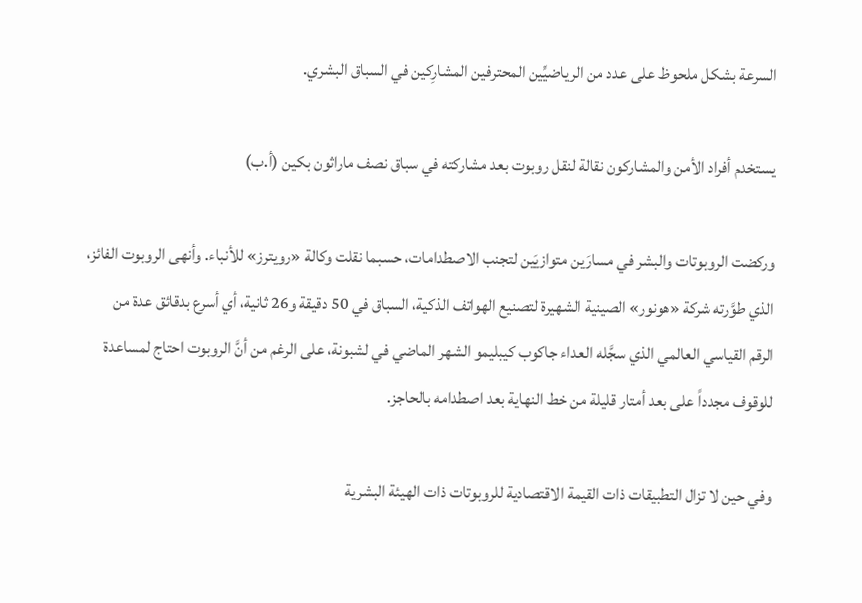السرعة بشكل ملحوظ على عدد من الرياضيِّين المحترفين المشارِكين ‌في السباق البشري.

يستخدم أفراد الأمن والمشاركون نقالة لنقل روبوت بعد مشاركته في سباق نصف ماراثون بكين (أ.ب)

وركضت الروبوتات والبشر في مسارَين ‌متوازيَين لتجنب الاصطدامات، حسبما نقلت وكالة «رويترز» للأنباء. وأنهى الروبوت الفائز، الذي طوَّرته شركة «هونور» الصينية الشهيرة لتصنيع الهواتف الذكية، السباق في 50 دقيقة و26 ثانية، أي أسرع بدقائق عدة من الرقم ‌القياسي العالمي الذي سجَّله العداء جاكوب كيبليمو الشهر الماضي في لشبونة، على الرغم من أنَّ الروبوت احتاج لمساعدة للوقوف مجدداً على بعد أمتار قليلة من خط النهاية بعد اصطدامه بالحاجز.

وفي حين لا تزال التطبيقات ذات القيمة الاقتصادية للروبوتات ذات الهيئة البشرية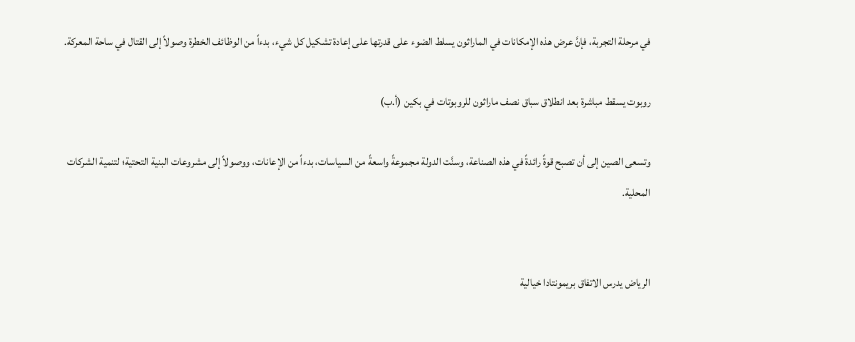في مرحلة التجربة، فإنَّ عرض هذه الإمكانات في الماراثون يسلط الضوء على قدرتها على إعادة تشكيل كل شيء، بدءاً من الوظائف الخطرة وصولاً إلى القتال في ساحة المعركة.

روبوت يسقط مباشرة بعد انطلاق سباق نصف ماراثون للروبوتات في بكين (أ.ب)

وتسعى الصين إلى أن تصبح قوةً رائدةً في هذه الصناعة، وسنَّت الدولة مجموعةً واسعةً من السياسات، بدءاً من الإعانات، ووصولاً إلى مشروعات البنية التحتية؛ لتنمية الشركات المحلية.


الرياض يدرس الاتفاق بريمونتادا خيالية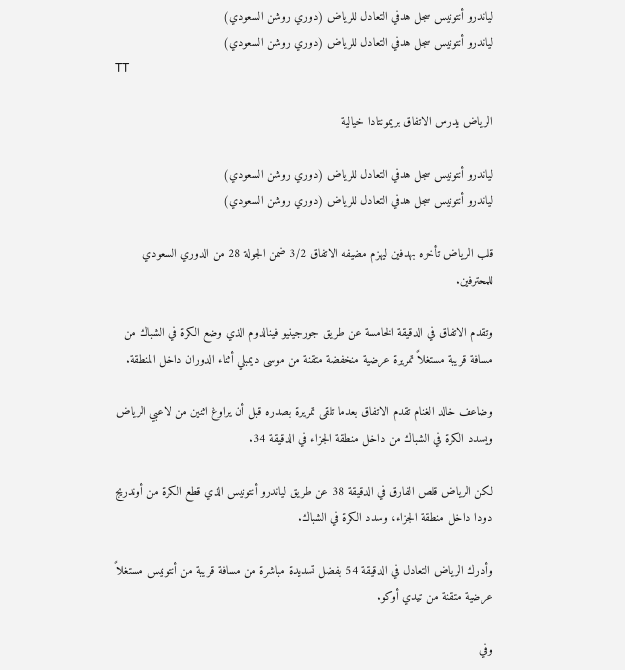لياندرو أنتونيس سجل هدفي التعادل للرياض (دوري روشن السعودي)
لياندرو أنتونيس سجل هدفي التعادل للرياض (دوري روشن السعودي)
TT

الرياض يدرس الاتفاق بريمونتادا خيالية

لياندرو أنتونيس سجل هدفي التعادل للرياض (دوري روشن السعودي)
لياندرو أنتونيس سجل هدفي التعادل للرياض (دوري روشن السعودي)

قلب الرياض تأخره بهدفين ليهزم مضيفه الاتفاق 3/2 ضمن الجولة 28 من الدوري السعودي للمحترفين.

وتقدم الاتفاق في الدقيقة الخامسة عن طريق جورجينيو فينالدوم الذي وضع الكرة في الشباك من مسافة قريبة مستغلاً تمريرة عرضية منخفضة متقنة من موسى ديمبلي أثناء الدوران داخل المنطقة.

وضاعف خالد الغنام تقدم الاتفاق بعدما تلقى تمريرة بصدره قبل أن يراوغ اثنين من لاعبي الرياض ويسدد الكرة في الشباك من داخل منطقة الجزاء في الدقيقة 34.

لكن الرياض قلص الفارق في الدقيقة 38 عن طريق لياندرو أنتونيس الذي قطع الكرة من أوندريج دودا داخل منطقة الجزاء، وسدد الكرة في الشباك.

وأدرك الرياض التعادل في الدقيقة 54 بفضل تسديدة مباشرة من مسافة قريبة من أنتونيس مستغلاً عرضية متقنة من تيدي أوكو.

وفي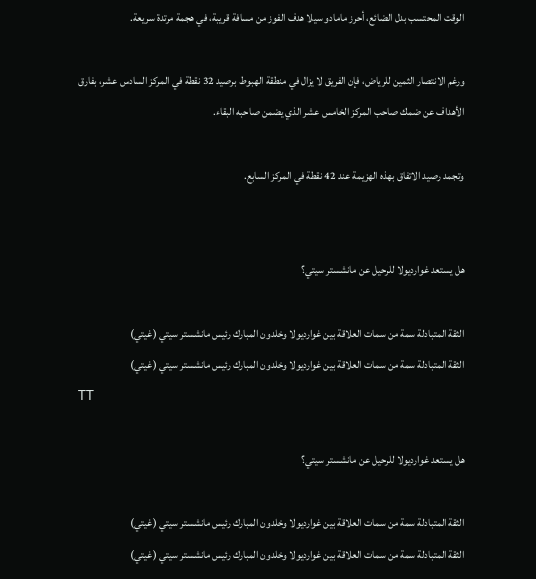الوقت المحتسب بدل الضائع، أحرز مامادو سيلا هدف الفوز من مسافة قريبة، في هجمة مرتدة سريعة.

ورغم الانتصار الثمين للرياض، فإن الفريق لا يزال في منطقة الهبوط برصيد 32 نقطة في المركز السادس عشر، بفارق الأهداف عن ضمك صاحب المركز الخامس عشر الذي يضمن صاحبه البقاء.

وتجمد رصيد الاتفاق بهذه الهزيمة عند 42 نقطة في المركز السابع.


هل يستعد غوارديولا للرحيل عن مانشستر سيتي؟

الثقة المتبادلة سمة من سمات العلاقة بين غوارديولا وخلدون المبارك رئيس مانشستر سيتي (غيتي)
الثقة المتبادلة سمة من سمات العلاقة بين غوارديولا وخلدون المبارك رئيس مانشستر سيتي (غيتي)
TT

هل يستعد غوارديولا للرحيل عن مانشستر سيتي؟

الثقة المتبادلة سمة من سمات العلاقة بين غوارديولا وخلدون المبارك رئيس مانشستر سيتي (غيتي)
الثقة المتبادلة سمة من سمات العلاقة بين غوارديولا وخلدون المبارك رئيس مانشستر سيتي (غيتي)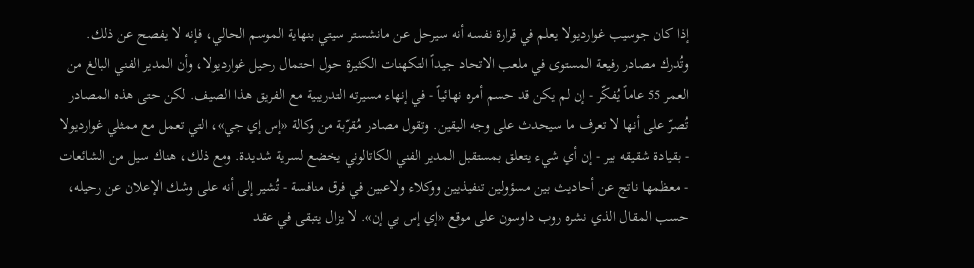إذا كان جوسيب غوارديولا يعلم في قرارة نفسه أنه سيرحل عن مانشستر سيتي بنهاية الموسم الحالي، فإنه لا يفصح عن ذلك. وتُدرك مصادر رفيعة المستوى في ملعب الاتحاد جيداً التكهنات الكثيرة حول احتمال رحيل غوارديولا، وأن المدير الفني البالغ من العمر 55 عاماً يُفكّر - إن لم يكن قد حسم أمره نهائياً - في إنهاء مسيرته التدريبية مع الفريق هذا الصيف. لكن حتى هذه المصادر تُصرّ على أنها لا تعرف ما سيحدث على وجه اليقين. وتقول مصادر مُقرّبة من وكالة «إس إي جي»، التي تعمل مع ممثلي غوارديولا - بقيادة شقيقه بير - إن أي شيء يتعلق بمستقبل المدير الفني الكاتالوني يخضع لسرية شديدة. ومع ذلك، هناك سيل من الشائعات - معظمها ناتج عن أحاديث بين مسؤولين تنفيذيين ووكلاء ولاعبين في فرق منافسة - تُشير إلى أنه على وشك الإعلان عن رحيله، حسب المقال الذي نشره روب داوسون على موقع «إي إس بي إن». لا يزال يتبقى في عقد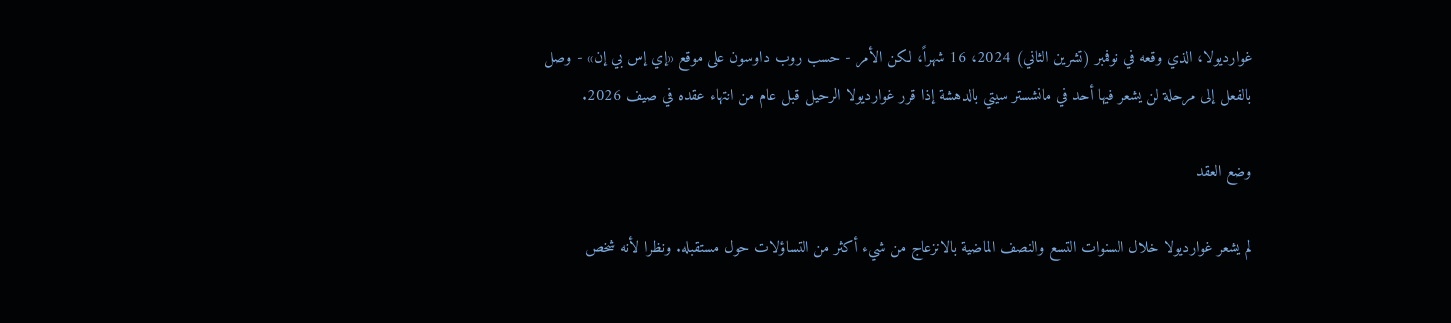غوارديولا، الذي وقعه في نوفمبر (تشرين الثاني) 2024، 16 شهراً، لكن الأمر - حسب روب داوسون على موقع «إي إس بي إن» - وصل بالفعل إلى مرحلة لن يشعر فيها أحد في مانشستر سيتي بالدهشة إذا قرر غوارديولا الرحيل قبل عام من انتهاء عقده في صيف 2026.

وضع العقد

لم يشعر غوارديولا خلال السنوات التسع والنصف الماضية بالانزعاج من شيء أكثر من التساؤلات حول مستقبله. ونظرا لأنه شخص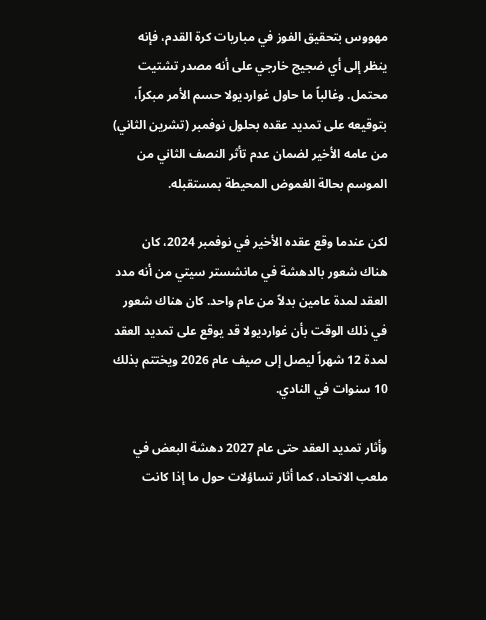مهووس بتحقيق الفوز في مباريات كرة القدم، فإنه ينظر إلى أي ضجيج خارجي على أنه مصدر تشتيت محتمل. وغالباً ما حاول غوارديولا حسم الأمر مبكراً، بتوقيعه على تمديد عقده بحلول نوفمبر (تشرين الثاني) من عامه الأخير لضمان عدم تأثر النصف الثاني من الموسم بحالة الغموض المحيطة بمستقبله.

لكن عندما وقع عقده الأخير في نوفمبر 2024، كان هناك شعور بالدهشة في مانشستر سيتي من أنه مدد العقد لمدة عامين بدلاً من عام واحد. كان هناك شعور في ذلك الوقت بأن غوارديولا قد يوقع على تمديد العقد لمدة 12 شهراً ليصل إلى صيف عام 2026 ويختتم بذلك 10 سنوات في النادي.

وأثار تمديد العقد حتى عام 2027 دهشة البعض في ملعب الاتحاد، كما أثار تساؤلات حول ما إذا كانت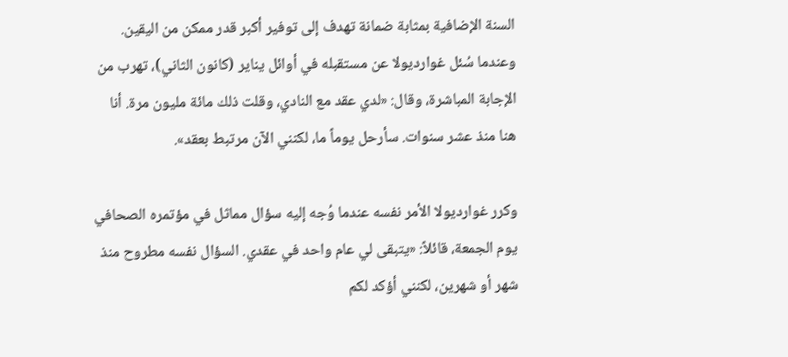السنة الإضافية بمثابة ضمانة تهدف إلى توفير أكبر قدر ممكن من اليقين. وعندما سُئل غوارديولا عن مستقبله في أوائل يناير (كانون الثاني)، تهرب من الإجابة المباشرة، وقال: «لدي عقد مع النادي، وقلت ذلك مائة مليون مرة. أنا هنا منذ عشر سنوات. سأرحل يوماً ما، لكنني الآن مرتبط بعقد».

وكرر غوارديولا الأمر نفسه عندما وُجه إليه سؤال مماثل في مؤتمره الصحافي يوم الجمعة، قائلاً: «يتبقى لي عام واحد في عقدي. السؤال نفسه مطروح منذ شهر أو شهرين، لكنني أؤكد لكم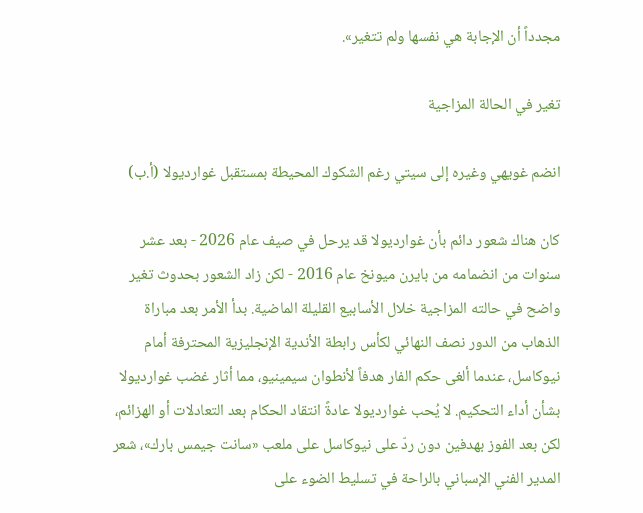مجدداً أن الإجابة هي نفسها ولم تتغير».

تغير في الحالة المزاجية

انضم غويهي وغيره إلى سيتي رغم الشكوك المحيطة بمستقبل غوارديولا (أ.ب)

كان هناك شعور دائم بأن غوارديولا قد يرحل في صيف عام 2026 - بعد عشر سنوات من انضمامه من بايرن ميونخ عام 2016 - لكن زاد الشعور بحدوث تغير واضح في حالته المزاجية خلال الأسابيع القليلة الماضية. بدأ الأمر بعد مباراة الذهاب من الدور نصف النهائي لكأس رابطة الأندية الإنجليزية المحترفة أمام نيوكاسل، عندما ألغى حكم الفار هدفاً لأنطوان سيمينيو، مما أثار غضب غوارديولا بشأن أداء التحكيم. لا يُحب غوارديولا عادةً انتقاد الحكام بعد التعادلات أو الهزائم، لكن بعد الفوز بهدفين دون ردّ على نيوكاسل على ملعب «سانت جيمس بارك»، شعر المدير الفني الإسباني بالراحة في تسليط الضوء على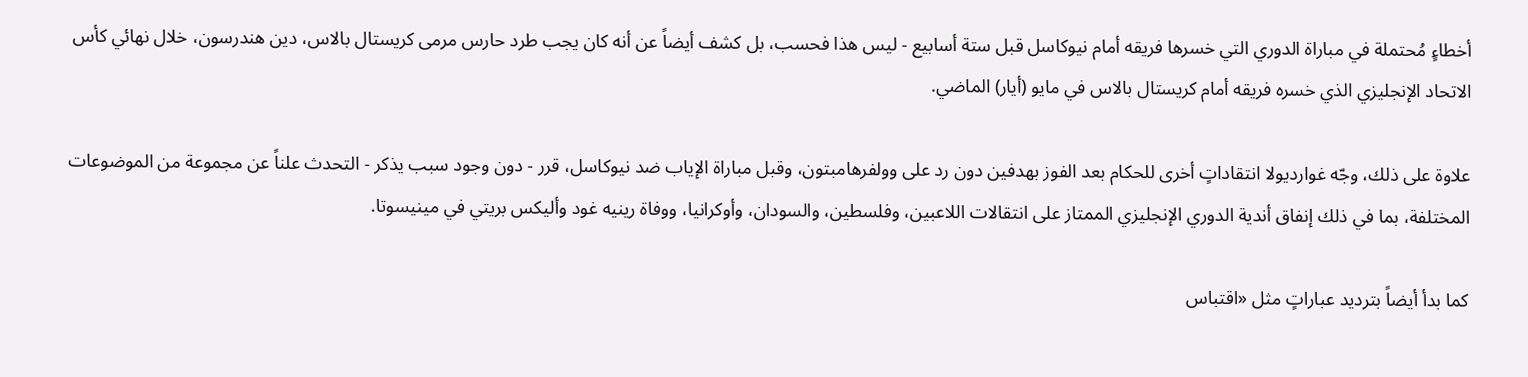أخطاءٍ مُحتملة في مباراة الدوري التي خسرها فريقه أمام نيوكاسل قبل ستة أسابيع - ليس هذا فحسب، بل كشف أيضاً عن أنه كان يجب طرد حارس مرمى كريستال بالاس، دين هندرسون، خلال نهائي كأس الاتحاد الإنجليزي الذي خسره فريقه أمام كريستال بالاس في مايو (أيار) الماضي.

علاوة على ذلك، وجّه غوارديولا انتقاداتٍ أخرى للحكام بعد الفوز بهدفين دون رد على وولفرهامبتون، وقبل مباراة الإياب ضد نيوكاسل، قرر - دون وجود سبب يذكر - التحدث علناً عن مجموعة من الموضوعات المختلفة، بما في ذلك إنفاق أندية الدوري الإنجليزي الممتاز على انتقالات اللاعبين، وفلسطين، والسودان، وأوكرانيا، ووفاة رينيه غود وأليكس بريتي في مينيسوتا.

كما بدأ أيضاً بترديد عباراتٍ مثل «اقتباس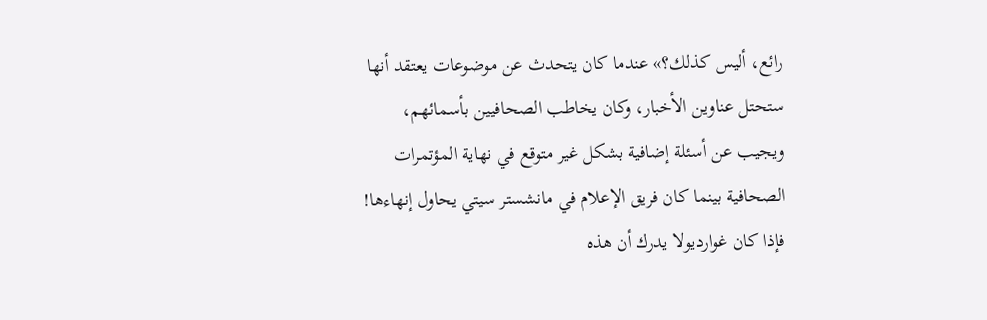رائع، أليس كذلك؟» عندما كان يتحدث عن موضوعات يعتقد أنها ستحتل عناوين الأخبار، وكان يخاطب الصحافيين بأسمائهم، ويجيب عن أسئلة إضافية بشكل غير متوقع في نهاية المؤتمرات الصحافية بينما كان فريق الإعلام في مانشستر سيتي يحاول إنهاءها! فإذا كان غوارديولا يدرك أن هذه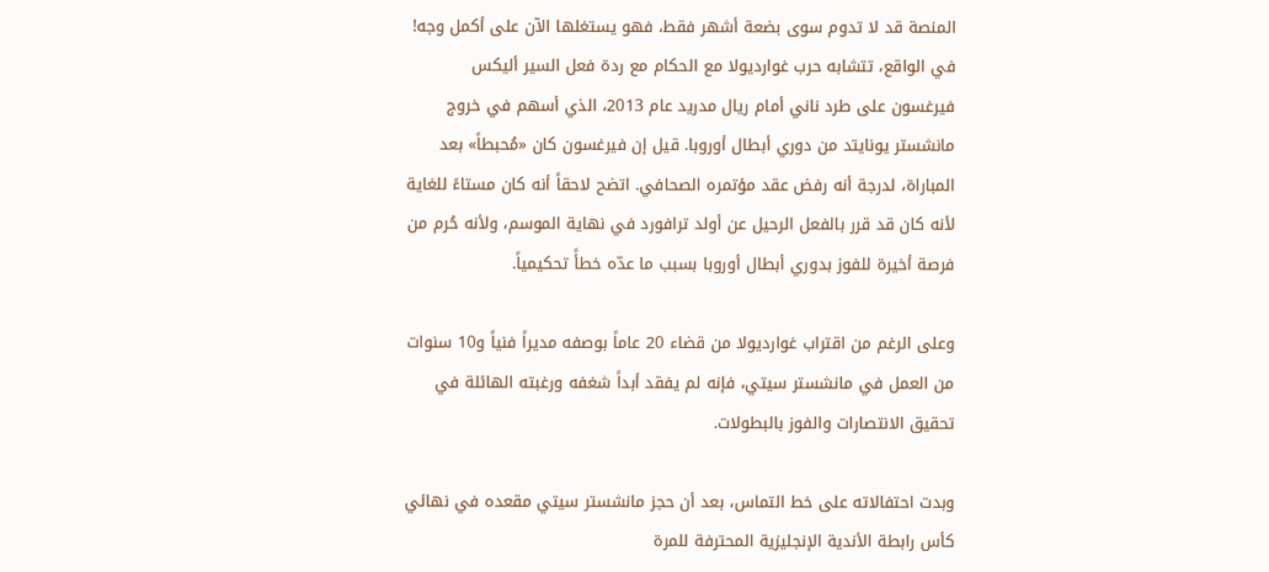المنصة قد لا تدوم سوى بضعة أشهر فقط، فهو يستغلها الآن على أكمل وجه! في الواقع، تتشابه حرب غوارديولا مع الحكام مع ردة فعل السير أليكس فيرغسون على طرد ناني أمام ريال مدريد عام 2013، الذي أسهم في خروج مانشستر يونايتد من دوري أبطال أوروبا. قيل إن فيرغسون كان «مُحبطاً» بعد المباراة، لدرجة أنه رفض عقد مؤتمره الصحافي. اتضح لاحقاً أنه كان مستاءً للغاية لأنه كان قد قرر بالفعل الرحيل عن أولد ترافورد في نهاية الموسم، ولأنه حُرم من فرصة أخيرة للفوز بدوري أبطال أوروبا بسبب ما عدّه خطأً تحكيمياً.

وعلى الرغم من اقتراب غوارديولا من قضاء 20 عاماً بوصفه مديراً فنياً و10 سنوات من العمل في مانشستر سيتي، فإنه لم يفقد أبداً شغفه ورغبته الهائلة في تحقيق الانتصارات والفوز بالبطولات.

وبدت احتفالاته على خط التماس، بعد أن حجز مانشستر سيتي مقعده في نهائي كأس رابطة الأندية الإنجليزية المحترفة للمرة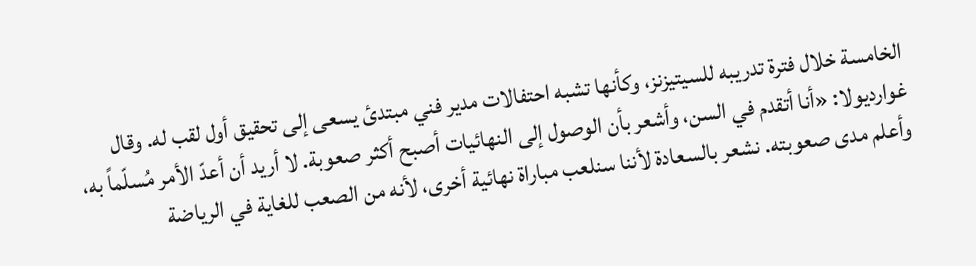الخامسة خلال فترة تدريبه للسيتيزنز، وكأنها تشبه احتفالات مدير فني مبتدئ يسعى إلى تحقيق أول لقب له. وقال غوارديولا: «أنا أتقدم في السن، وأشعر بأن الوصول إلى النهائيات أصبح أكثر صعوبة. لا أريد أن أعدّ الأمر مُسلّماً به، وأعلم مدى صعوبته. نشعر بالسعادة لأننا سنلعب مباراة نهائية أخرى، لأنه من الصعب للغاية في الرياضة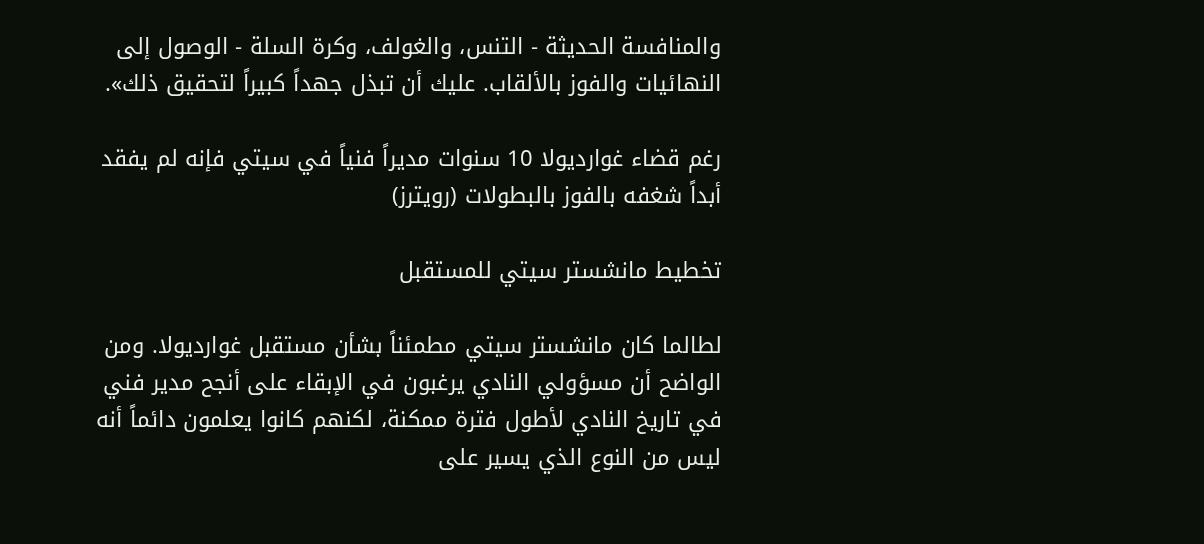والمنافسة الحديثة - التنس، والغولف، وكرة السلة - الوصول إلى النهائيات والفوز بالألقاب. عليك أن تبذل جهداً كبيراً لتحقيق ذلك».

رغم قضاء غوارديولا 10 سنوات مديراً فنياً في سيتي فإنه لم يفقد أبداً شغفه بالفوز بالبطولات (رويترز)

تخطيط مانشستر سيتي للمستقبل

لطالما كان مانشستر سيتي مطمئناً بشأن مستقبل غوارديولا. ومن الواضح أن مسؤولي النادي يرغبون في الإبقاء على أنجح مدير فني في تاريخ النادي لأطول فترة ممكنة، لكنهم كانوا يعلمون دائماً أنه ليس من النوع الذي يسير على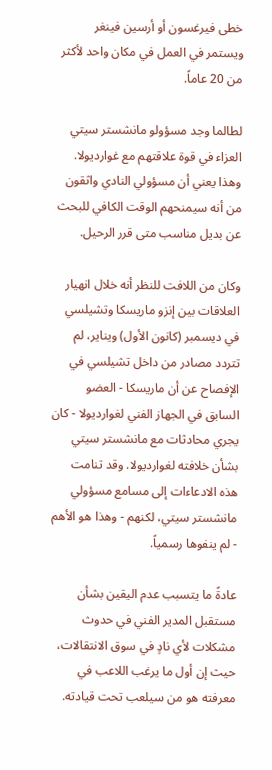خطى فيرغسون أو أرسين فينغر ويستمر في العمل في مكان واحد لأكثر من 20 عاماً.

لطالما وجد مسؤولو مانشستر سيتي العزاء في قوة علاقتهم مع غوارديولا. وهذا يعني أن مسؤولي النادي واثقون من أنه سيمنحهم الوقت الكافي للبحث عن بديل مناسب متى قرر الرحيل.

وكان من اللافت للنظر أنه خلال انهيار العلاقات بين إنزو ماريسكا وتشيلسي في ديسمبر (كانون الأول) ويناير، لم تتردد مصادر من داخل تشيلسي في الإفصاح عن أن ماريسكا - العضو السابق في الجهاز الفني لغوارديولا - كان يجري محادثات مع مانشستر سيتي بشأن خلافته لغوارديولا. وقد تنامت هذه الادعاءات إلى مسامع مسؤولي مانشستر سيتي، لكنهم - وهذا هو الأهم - لم ينفوها رسمياً.

عادةً ما يتسبب عدم اليقين بشأن مستقبل المدير الفني في حدوث مشكلات لأي نادٍ في سوق الانتقالات، حيث إن أول ما يرغب اللاعب في معرفته هو من سيلعب تحت قيادته.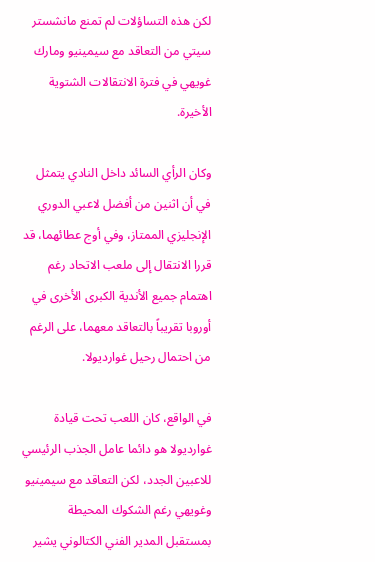لكن هذه التساؤلات لم تمنع مانشستر سيتي من التعاقد مع سيمينيو ومارك غويهي في فترة الانتقالات الشتوية الأخيرة.

وكان الرأي السائد داخل النادي يتمثل في أن اثنين من أفضل لاعبي الدوري الإنجليزي الممتاز، وفي أوج عطائهما، قد قررا الانتقال إلى ملعب الاتحاد رغم اهتمام جميع الأندية الكبرى الأخرى في أوروبا تقريباً بالتعاقد معهما، على الرغم من احتمال رحيل غوارديولا.

في الواقع، كان اللعب تحت قيادة غوارديولا هو دائما عامل الجذب الرئيسي للاعبين الجدد، لكن التعاقد مع سيمينيو وغويهي رغم الشكوك المحيطة بمستقبل المدير الفني الكتالوني يشير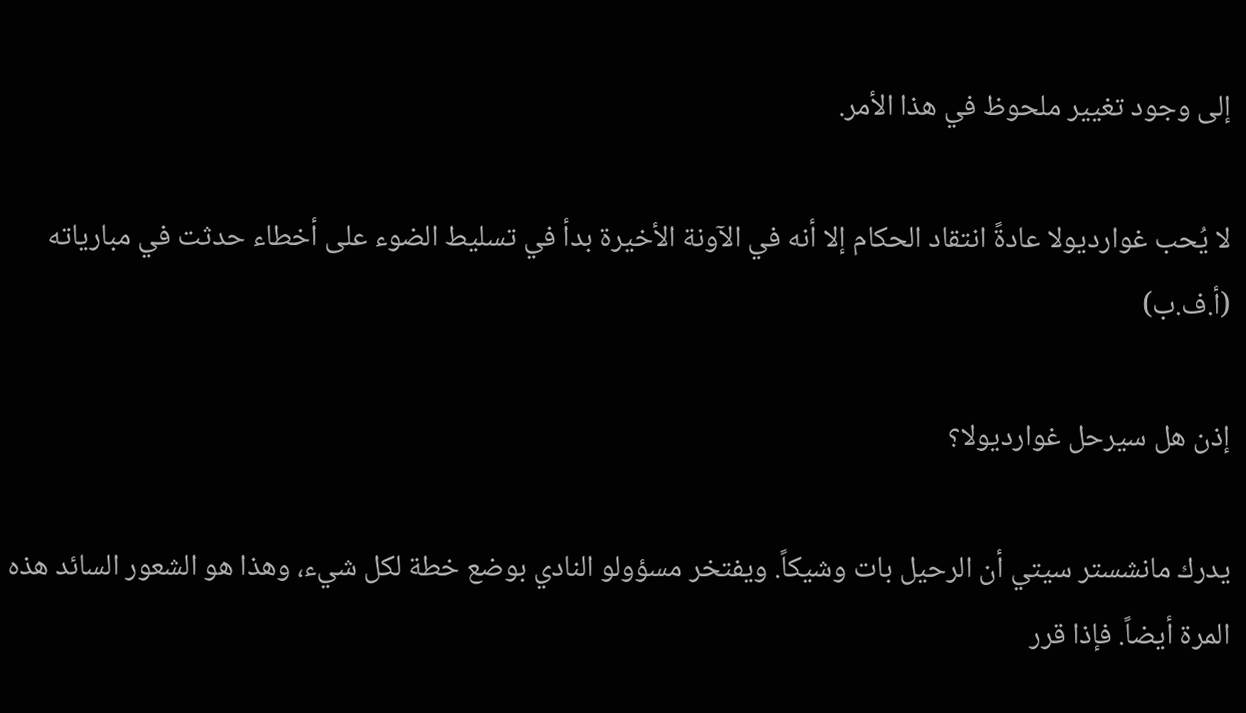إلى وجود تغيير ملحوظ في هذا الأمر.

لا يُحب غوارديولا عادةً انتقاد الحكام إلا أنه في الآونة الأخيرة بدأ في تسليط الضوء على أخطاء حدثت في مبارياته (أ.ف.ب)

إذن هل سيرحل غوارديولا؟

يدرك مانشستر سيتي أن الرحيل بات وشيكاً. ويفتخر مسؤولو النادي بوضع خطة لكل شيء، وهذا هو الشعور السائد هذه المرة أيضاً. فإذا قرر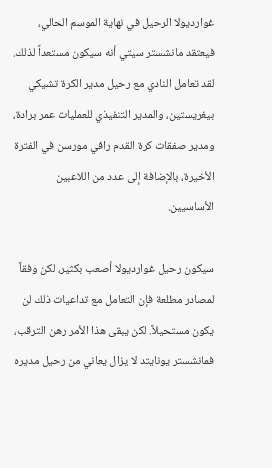غوارديولا الرحيل في نهاية الموسم الحالي، فيعتقد مانشستر سيتي أنه سيكون مستعداً لذلك. لقد تعامل النادي مع رحيل مدير الكرة تشيكي بيغريستين، والمدير التنفيذي للعمليات عمر برادة، ومدير صفقات كرة القدم رافي مورسن في الفترة الأخيرة، بالإضافة إلى عدد من اللاعبين الأساسيين.

سيكون رحيل غوارديولا أصعب بكثير، لكن وفقاً لمصادر مطلعة فإن التعامل مع تداعيات ذلك لن يكون مستحيلاً. لكن يبقى هذا الأمر رهن الترقب، فمانشستر يونايتد لا يزال يعاني من رحيل مديره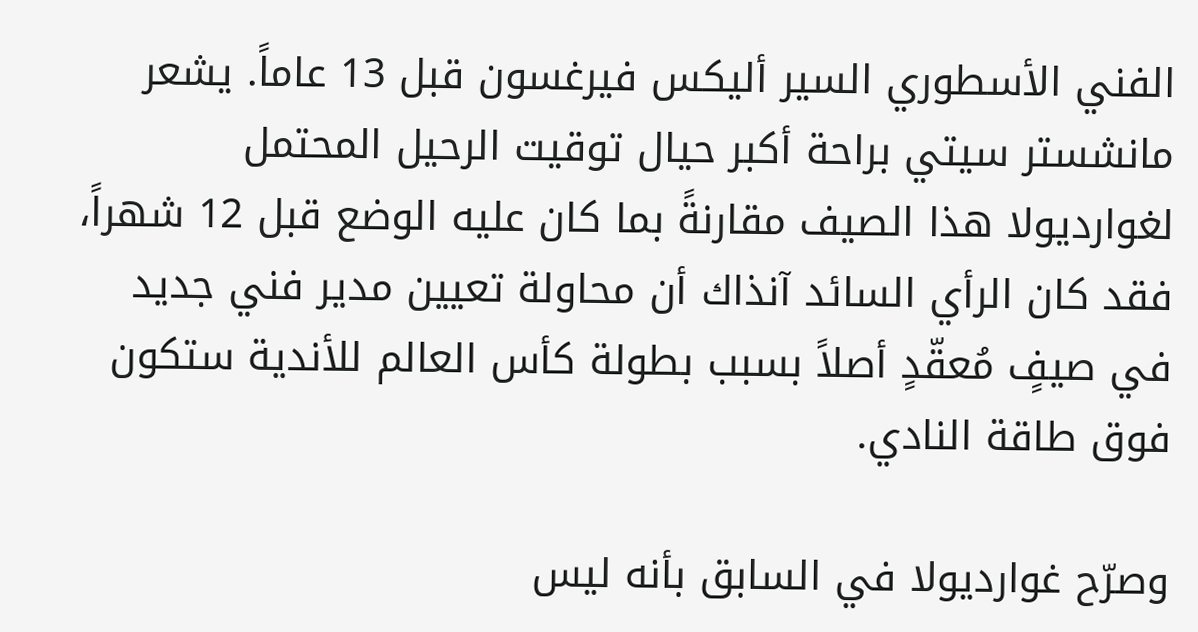الفني الأسطوري السير أليكس فيرغسون قبل 13 عاماً. يشعر مانشستر سيتي براحة أكبر حيال توقيت الرحيل المحتمل لغوارديولا هذا الصيف مقارنةً بما كان عليه الوضع قبل 12 شهراً، فقد كان الرأي السائد آنذاك أن محاولة تعيين مدير فني جديد في صيفٍ مُعقّدٍ أصلاً بسبب بطولة كأس العالم للأندية ستكون فوق طاقة النادي.

وصرّح غوارديولا في السابق بأنه ليس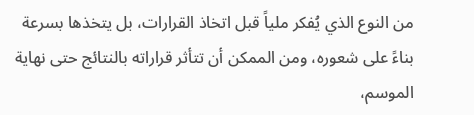من النوع الذي يُفكر ملياً قبل اتخاذ القرارات، بل يتخذها بسرعة بناءً على شعوره، ومن الممكن أن تتأثر قراراته بالنتائج حتى نهاية الموسم،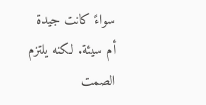سواءً كانت جيدة أم سيئة. لكنه يلتزم الصمت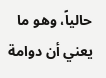حالياً، وهو ما يعني أن دوامة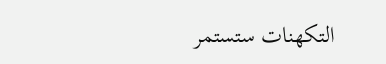التكهنات ستستمر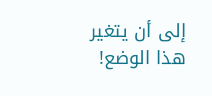إلى أن يتغير هذا الوضع!